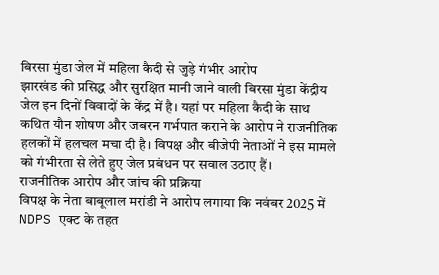बिरसा मुंडा जेल में महिला कैदी से जुड़े गंभीर आरोप
झारखंड की प्रसिद्ध और सुरक्षित मानी जाने वाली बिरसा मुंडा केंद्रीय जेल इन दिनों विवादों के केंद्र में है। यहां पर महिला कैदी के साथ कथित यौन शोषण और जबरन गर्भपात कराने के आरोप ने राजनीतिक हलकों में हलचल मचा दी है। विपक्ष और बीजेपी नेताओं ने इस मामले को गंभीरता से लेते हुए जेल प्रबंधन पर सवाल उठाए हैं।
राजनीतिक आरोप और जांच की प्रक्रिया
विपक्ष के नेता बाबूलाल मरांडी ने आरोप लगाया कि नवंबर 2025 में NDPS एक्ट के तहत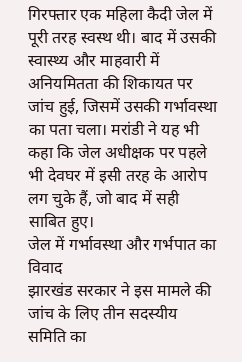गिरफ्तार एक महिला कैदी जेल में पूरी तरह स्वस्थ थी। बाद में उसकी स्वास्थ्य और माहवारी में अनियमितता की शिकायत पर जांच हुई, जिसमें उसकी गर्भावस्था का पता चला। मरांडी ने यह भी कहा कि जेल अधीक्षक पर पहले भी देवघर में इसी तरह के आरोप लग चुके हैं, जो बाद में सही साबित हुए।
जेल में गर्भावस्था और गर्भपात का विवाद
झारखंड सरकार ने इस मामले की जांच के लिए तीन सदस्यीय समिति का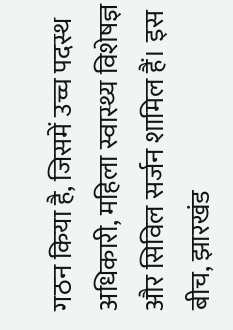गठन किया है, जिसमें उच्च पदस्थ अधिकारी, महिला स्वास्थ्य विशेषज्ञ और सिविल सर्जन शामिल हैं। इस बीच, झारखंड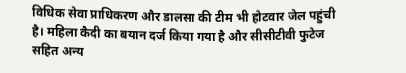विधिक सेवा प्राधिकरण और डालसा की टीम भी होटवार जेल पहुंची है। महिला कैदी का बयान दर्ज किया गया है और सीसीटीवी फुटेज सहित अन्य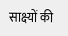साक्ष्यों की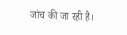जांच की जा रही है।